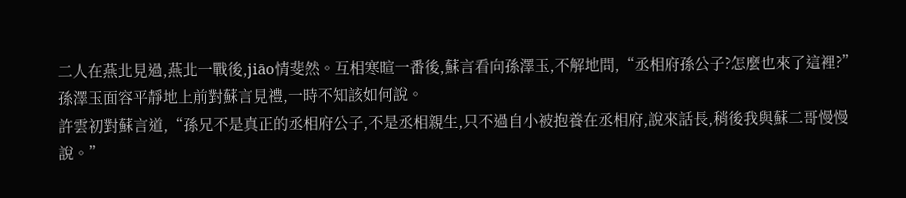二人在燕北見過,燕北一戰後,jiāo情斐然。互相寒暄一番後,蘇言看向孫澤玉,不解地問,“丞相府孫公子?怎麼也來了這裡?”
孫澤玉面容平靜地上前對蘇言見禮,一時不知該如何說。
許雲初對蘇言道,“孫兄不是真正的丞相府公子,不是丞相親生,只不過自小被抱養在丞相府,說來話長,稍後我與蘇二哥慢慢說。”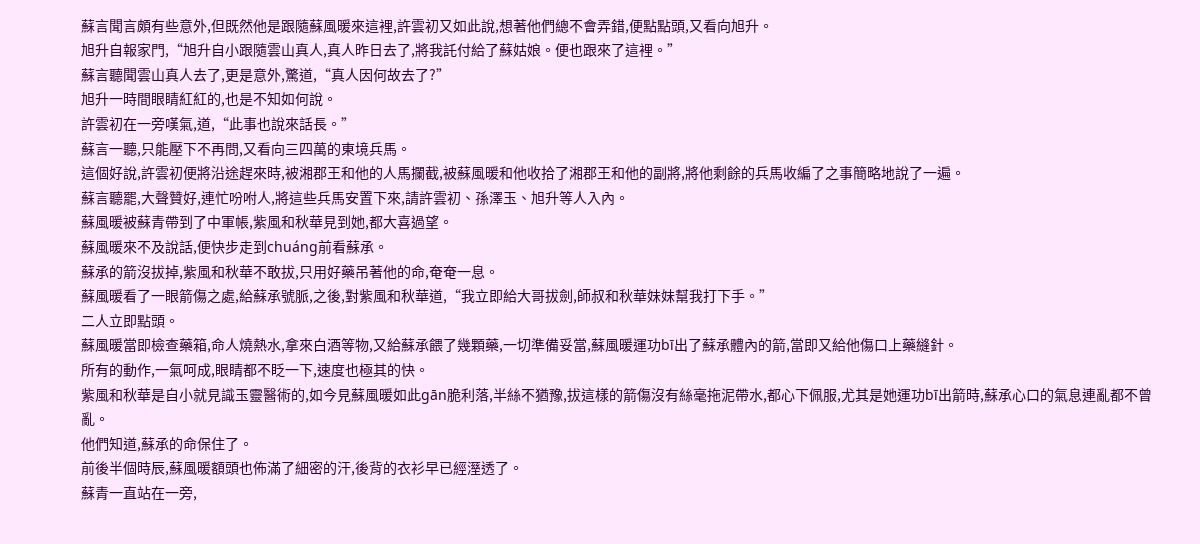蘇言聞言頗有些意外,但既然他是跟隨蘇風暖來這裡,許雲初又如此說,想著他們總不會弄錯,便點點頭,又看向旭升。
旭升自報家門,“旭升自小跟隨雲山真人,真人昨日去了,將我託付給了蘇姑娘。便也跟來了這裡。”
蘇言聽聞雲山真人去了,更是意外,驚道,“真人因何故去了?”
旭升一時間眼睛紅紅的,也是不知如何說。
許雲初在一旁嘆氣,道,“此事也說來話長。”
蘇言一聽,只能壓下不再問,又看向三四萬的東境兵馬。
這個好說,許雲初便將沿途趕來時,被湘郡王和他的人馬攔截,被蘇風暖和他收拾了湘郡王和他的副將,將他剩餘的兵馬收編了之事簡略地說了一遍。
蘇言聽罷,大聲贊好,連忙吩咐人,將這些兵馬安置下來,請許雲初、孫澤玉、旭升等人入內。
蘇風暖被蘇青帶到了中軍帳,紫風和秋華見到她,都大喜過望。
蘇風暖來不及說話,便快步走到chuáng前看蘇承。
蘇承的箭沒拔掉,紫風和秋華不敢拔,只用好藥吊著他的命,奄奄一息。
蘇風暖看了一眼箭傷之處,給蘇承號脈,之後,對紫風和秋華道,“我立即給大哥拔劍,師叔和秋華妹妹幫我打下手。”
二人立即點頭。
蘇風暖當即檢查藥箱,命人燒熱水,拿來白酒等物,又給蘇承餵了幾顆藥,一切準備妥當,蘇風暖運功bī出了蘇承體內的箭,當即又給他傷口上藥縫針。
所有的動作,一氣呵成,眼睛都不眨一下,速度也極其的快。
紫風和秋華是自小就見識玉靈醫術的,如今見蘇風暖如此gān脆利落,半絲不猶豫,拔這樣的箭傷沒有絲毫拖泥帶水,都心下佩服,尤其是她運功bī出箭時,蘇承心口的氣息連亂都不曾亂。
他們知道,蘇承的命保住了。
前後半個時辰,蘇風暖額頭也佈滿了細密的汗,後背的衣衫早已經溼透了。
蘇青一直站在一旁,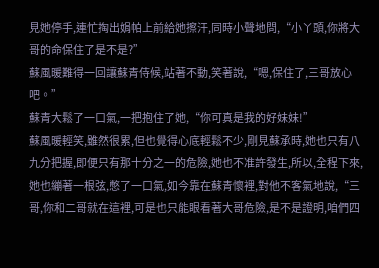見她停手,連忙掏出娟帕上前給她擦汗,同時小聲地問,“小丫頭,你將大哥的命保住了是不是?”
蘇風暖難得一回讓蘇青侍候,站著不動,笑著說,“嗯,保住了,三哥放心吧。”
蘇青大鬆了一口氣,一把抱住了她,“你可真是我的好妹妹!”
蘇風暖輕笑,雖然很累,但也覺得心底輕鬆不少,剛見蘇承時,她也只有八九分把握,即便只有那十分之一的危險,她也不准許發生,所以,全程下來,她也繃著一根弦,憋了一口氣,如今靠在蘇青懷裡,對他不客氣地說,“三哥,你和二哥就在這裡,可是也只能眼看著大哥危險,是不是證明,咱們四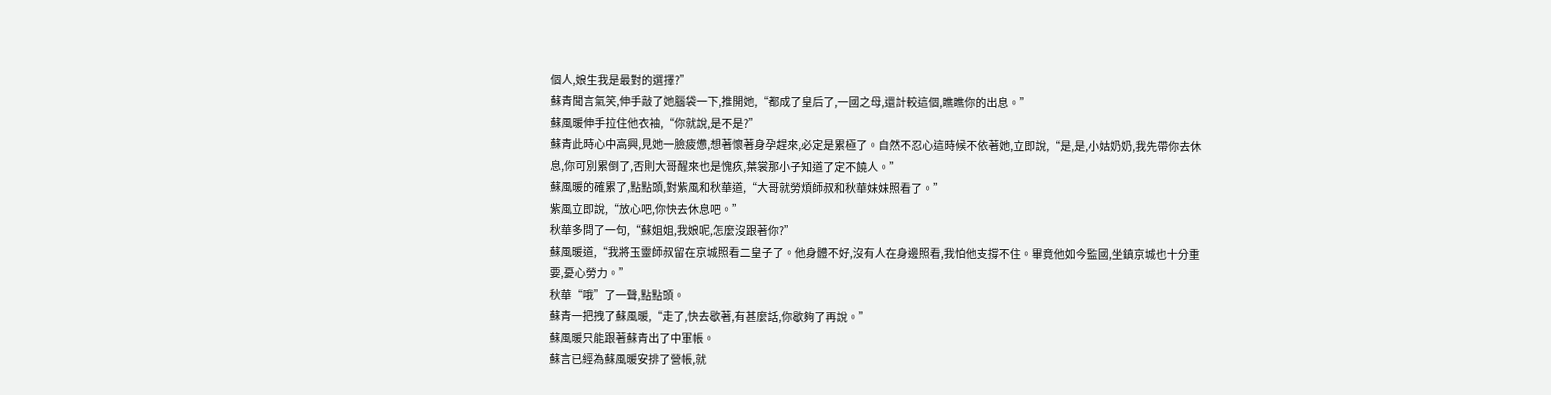個人,娘生我是最對的選擇?”
蘇青聞言氣笑,伸手敲了她腦袋一下,推開她,“都成了皇后了,一國之母,還計較這個,瞧瞧你的出息。”
蘇風暖伸手拉住他衣袖,“你就說,是不是?”
蘇青此時心中高興,見她一臉疲憊,想著懷著身孕趕來,必定是累極了。自然不忍心這時候不依著她,立即說,“是,是,小姑奶奶,我先帶你去休息,你可別累倒了,否則大哥醒來也是愧疚,葉裳那小子知道了定不饒人。”
蘇風暖的確累了,點點頭,對紫風和秋華道,“大哥就勞煩師叔和秋華妹妹照看了。”
紫風立即說,“放心吧,你快去休息吧。”
秋華多問了一句,“蘇姐姐,我娘呢,怎麼沒跟著你?”
蘇風暖道,“我將玉靈師叔留在京城照看二皇子了。他身體不好,沒有人在身邊照看,我怕他支撐不住。畢竟他如今監國,坐鎮京城也十分重要,憂心勞力。”
秋華“哦”了一聲,點點頭。
蘇青一把拽了蘇風暖,“走了,快去歇著,有甚麼話,你歇夠了再說。”
蘇風暖只能跟著蘇青出了中軍帳。
蘇言已經為蘇風暖安排了營帳,就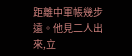距離中軍帳幾步遠。他見二人出來,立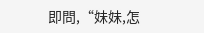即問,“妹妹,怎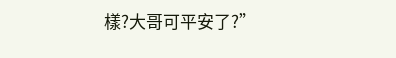樣?大哥可平安了?”